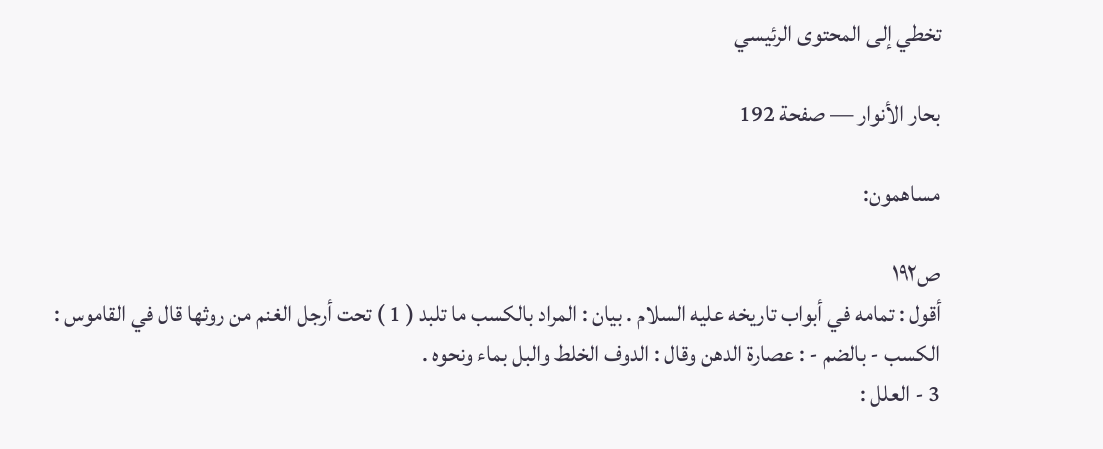تخطي إلى المحتوى الرئيسي

بحار الأنوار — صفحة 192

مساهمون:

ص١٩٢
أقول : تمامه في أبواب تاريخه عليه السلام . بيان : المراد بالكسب ما تلبد ( 1 ) تحت أرجل الغنم من روثها قال في القاموس : الكسب - بالضم - : عصارة الدهن وقال : الدوف الخلط والبل بماء ونحوه .
3 - العلل :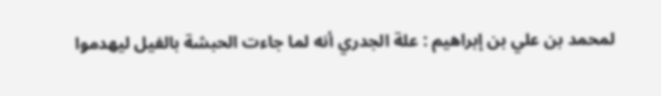لمحمد بن علي بن إبراهيم : علة الجدري أنه لما جاءت الحبشة بالفيل ليهدموا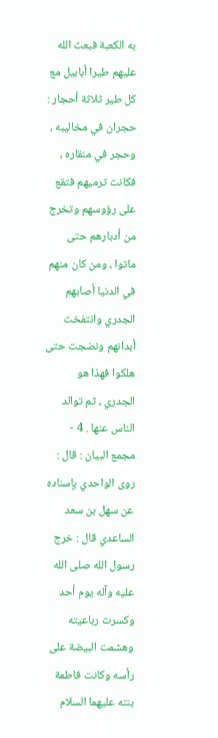به الكعبة فبعث الله عليهم طيرا أبابيل مع كل طير ثلاثة أحجار : حجران في مخاليبه ، وحجر في منقاره ، فكانت ترميهم فتقع على رؤوسهم وتخرج من أدبارهم حتى ماتوا ، ومن كان منهم في الدنيا أصابهم الجدري وانتفخت أبدانهم ونضجت حتى هلكوا فهذا هو الجدري ، ثم توالد الناس عنها . 4 - مجمع البيان : قال : روى الواحدي بإسناده عن سهل بن سعد الساعدي قال : خرج رسول الله صلى الله عليه وآله يوم أحد وكسرت رباعيته وهشمت البيضة على رأسه وكانت فاطمة بنته عليهما السلام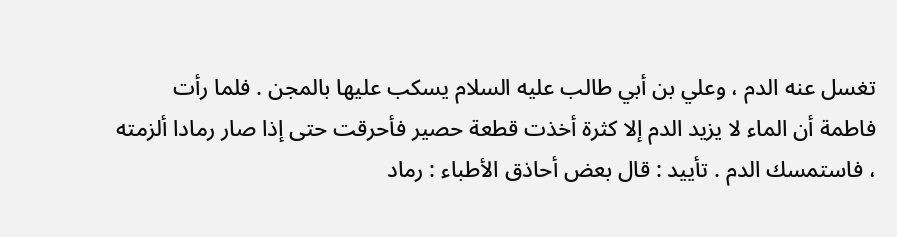تغسل عنه الدم ، وعلي بن أبي طالب عليه السلام يسكب عليها بالمجن . فلما رأت فاطمة أن الماء لا يزيد الدم إلا كثرة أخذت قطعة حصير فأحرقت حتى إذا صار رمادا ألزمته ، فاستمسك الدم . تأييد : قال بعض أحاذق الأطباء : رماد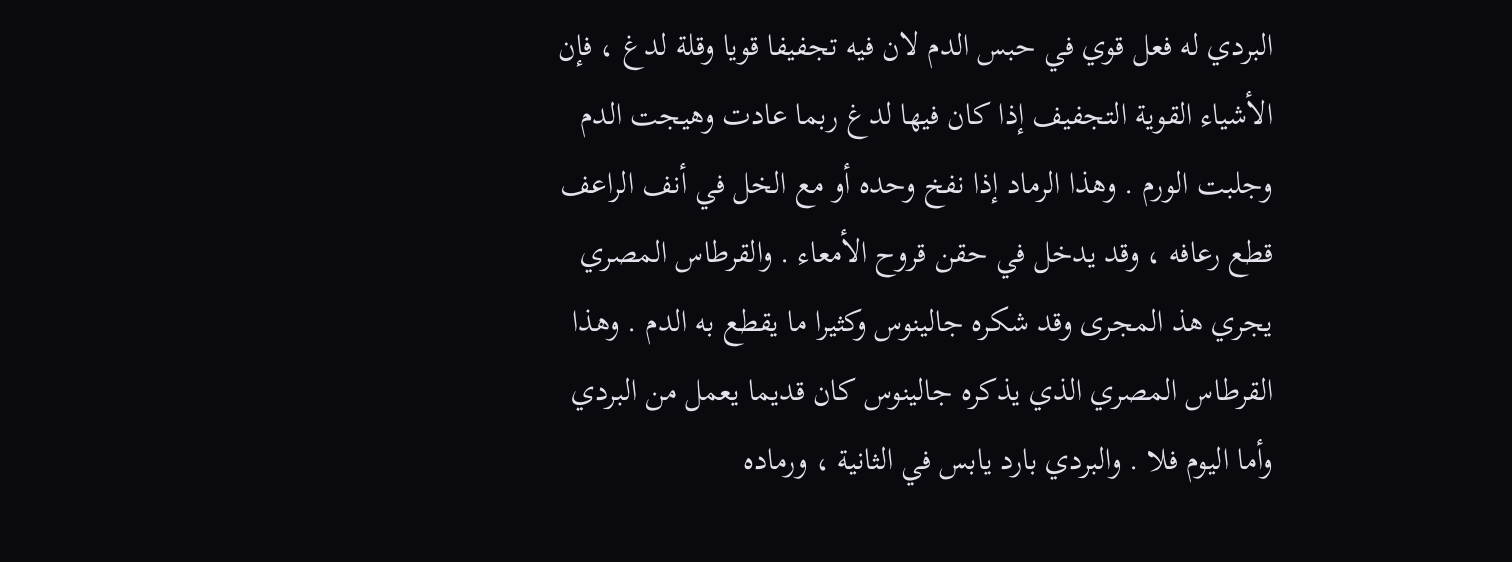البردي له فعل قوي في حبس الدم لان فيه تجفيفا قويا وقلة لدغ ، فإن الأشياء القوية التجفيف إذا كان فيها لدغ ربما عادت وهيجت الدم وجلبت الورم . وهذا الرماد إذا نفخ وحده أو مع الخل في أنف الراعف قطع رعافه ، وقد يدخل في حقن قروح الأمعاء . والقرطاس المصري يجري هذ المجرى وقد شكره جالينوس وكثيرا ما يقطع به الدم . وهذا القرطاس المصري الذي يذكره جالينوس كان قديما يعمل من البردي وأما اليوم فلا . والبردي بارد يابس في الثانية ، ورماده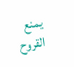يمنع القروح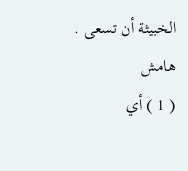الخبيثة أن تسعى .
هامش
( 1 ) أي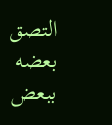التصق بعضه ببعض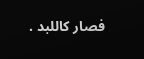فصار كاللبد .